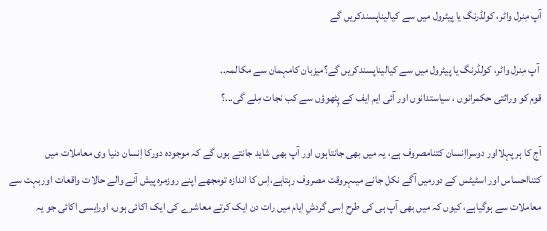آپ مِنرل واٹر، کولڈرنگ یا پیٹرول میں سے کیالیناپسندکریں گے

 آپ مِنرل واٹر، کولڈرنگ یا پیٹرول میں سے کیالیناپسندکریں گے؟میزبان کامہمان سے مکالمہ..
قوم کو وراثتی حکمرانوں ، سیاستدانوں اور آئی ایم ایف کے پِٹھوؤں سے کب نجات مِلے گی...؟

آج کا ہر پہلااور دوسرااِنسان کتنامصروف ہے، یہ میں بھی جانتاہوں اور آپ بھی شاید جانتے ہوں گے کہ موجودہ دورکا اِنسان دنیا وی معاملات میں کتنااحساس اور اسٹیٹس کے دورمیں آگے نکل جانے میںہروقت مصروف رہتاہے،اِس کا اندازہ تومجھے اپنے روزمرہ پیش آنے والے حالات واقعات اوربہت سے معاملات سے ہوگیاہے، کیوں کہ میں بھی آپ ہی کی طرح اِسی گردشِ ایام میں رات دن ایک کرتے معاشرے کی ایک اکائی ہوں، اورایسی اکائی جو یہ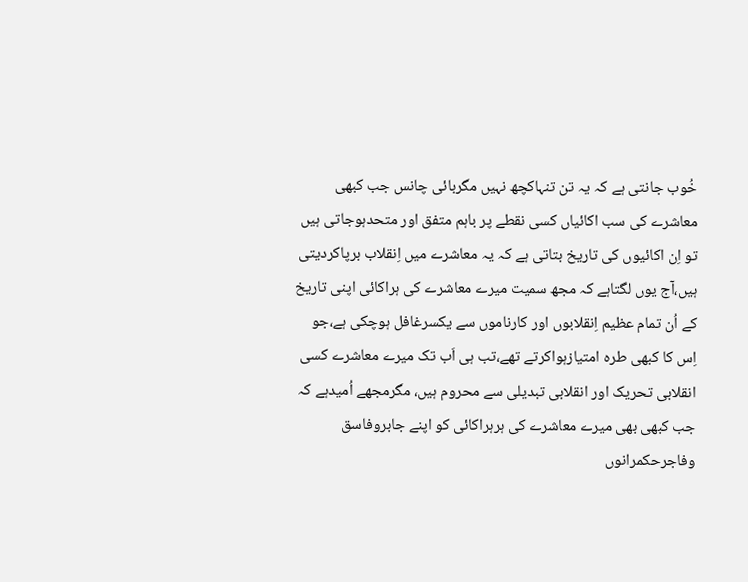خُوب جانتی ہے کہ یہ تن تنہاکچھ نہیں مگربائی چانس جب کبھی معاشرے کی سب اکائیاں کسی نقطے پر باہم متفق اور متحدہوجاتی ہیں تو اِن اکائیوں کی تاریخ بتاتی ہے کہ یہ معاشرے میں اِنقلاب برپاکردیتی ہیں،آج یوں لگتاہے کہ مجھ سمیت میرے معاشرے کی ہراکائی اپنی تاریخ کے اُن تمام عظیم اِنقلابوں اور کارناموں سے یکسرغافل ہوچکی ہے،جو اِس کا کبھی طرہ امتیازہواکرتے تھے،تب ہی اَب تک میرے معاشرے کسی انقلابی تحریک اور انقلابی تبدیلی سے محروم ہیں، مگرمجھے اُمیدہے کہ جب کبھی بھی میرے معاشرے کی ہرہراکائی کو اپنے جابروفاسق وفاجرحکمرانوں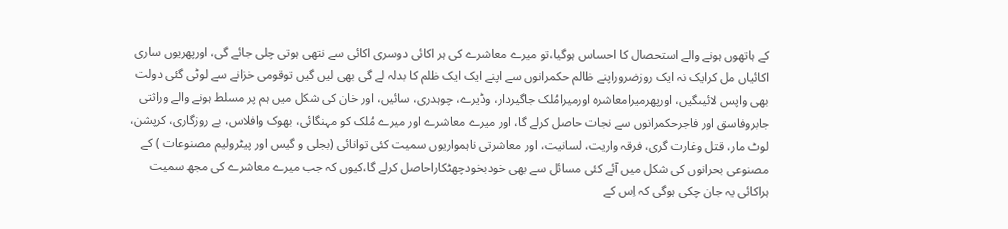کے ہاتھوں ہونے والے استحصال کا احساس ہوگیا،تو میرے معاشرے کی ہر اکائی دوسری اکائی سے نتھی ہوتی چلی جائے گی، اورپھریوں ساری اکائیاں مل کرایک نہ ایک روزضروراپنے ظالم حکمرانوں سے اپنے ایک ایک ظلم کا بدلہ لے گی بھی لیں گیں توقومی خزانے سے لوٹی گئی دولت بھی واپس لائیںگیں، اورپھرمیرامعاشرہ اورمیرامُلک جاگیردار، وڈیرے، چوہدری، سائیں، اور خان کی شکل میں ہم پر مسلط ہونے والے وراثتی جابروفاسق اور فاجرحکمرانوں سے نجات حاصل کرلے گا، اور میرے معاشرے اور میرے مُلک کو مہنگائی، بھوک وافلاس، بے روزگاری، کرپشن، لوٹ مار، قتل وغارت گری، فرقہ واریت، لسانیت، اور معاشرتی ناہمواریوں سمیت کئی توانائی (بجلی و گیس اور پیٹرولیم مصنوعات ) کے مصنوعی بحرانوں کی شکل میں آئے کئی مسائل سے بھی خودبخودچھٹکاراحاصل کرلے گا،کیوں کہ جب میرے معاشرے کی مجھ سمیت ہراکائی یہ جان چکی ہوگی کہ اِس کے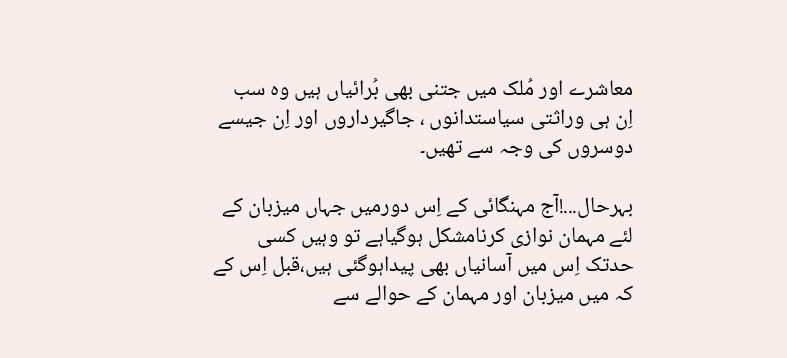معاشرے اور مُلک میں جتنی بھی بُرائیاں ہیں وہ سب اِن ہی وراثتی سیاستدانوں ، جاگیرداروں اور اِن جیسے دوسروں کی وجہ سے تھیں۔

بہرحال...!آج مہنگائی کے اِس دورمیں جہاں میزبان کے لئے مہمان نوازی کرنامشکل ہوگیاہے تو وہیں کسی حدتک اِس میں آسانیاں بھی پیداہوگئی ہیں،قبل اِس کے کہ میں میزبان اور مہمان کے حوالے سے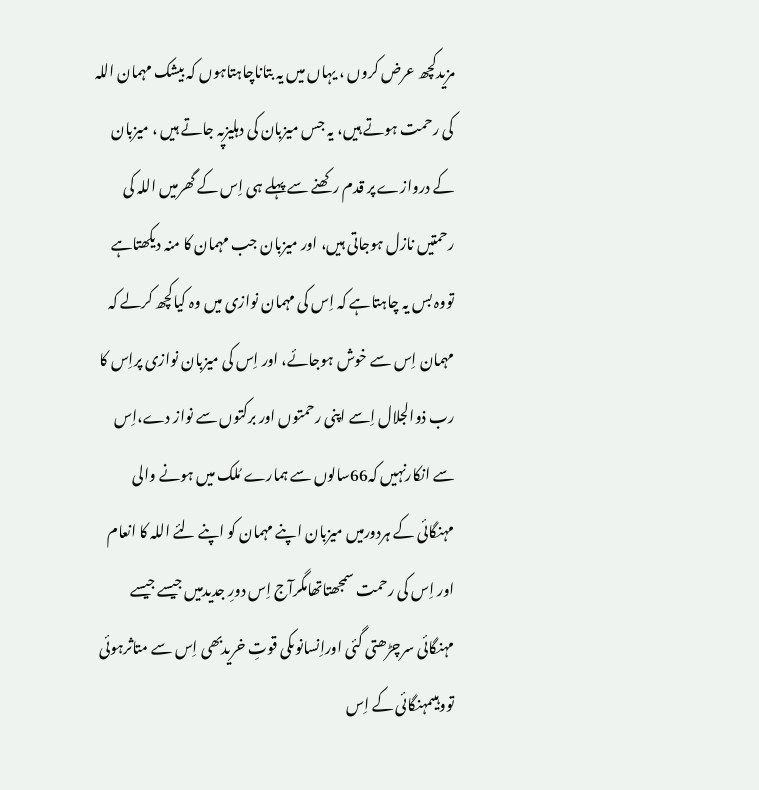مزیدکچھ عرض کروں ، یہاں میں یہ بتاناچاہتاہوں کہ بیشک مہمان اللہ کی رحمت ہوتے ہیں، یہ جس میزبان کی دہلیزپہ جاتے ہیں ، میزبان کے دروازے پر قدم رکھنے سے پہلے ہی اِس کے گھرمیں اللہ کی رحمتیں نازل ہوجاتی ہیں، اور میزبان جب مہمان کا منہ دیکھتاہے تووہ بس یہ چاہتاہے کہ اِس کی مہمان نوازی میں وہ کیاکچھ کرلے کہ مہمان اِس سے خوش ہوجائے، اور اِس کی میزبان نوازی پراِس کا رب ذوالجلال اِسے اپنی رحمتوں اور برکتوں سے نواز دے،اِس سے انکارنہیں کہ66سالوں سے ہمارے مُلک میں ہونے والی مہنگائی کے ہردورمیں میزبان اپنے مہمان کو اپنے لئے اللہ کا انعام اور اِس کی رحمت سمجھتاتھامگرآج اِس دورِ جدیدمیں جیسے جیسے مہنگائی سرچڑھتی گئی اوراِنسانوںکی قوتِ خریدبھی اِس سے متاثرہوئی تووہیںمہنگائی کے اِس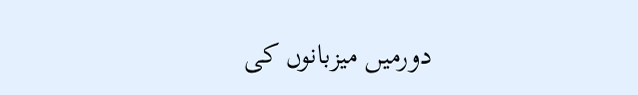دورمیں میزبانوں کی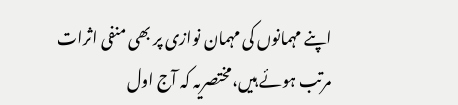اپنے مہمانوں کی مہمان نوازی پر بھی منفی اثرات مرتب ہوئے ہیں،مختصریہ کہ آج اول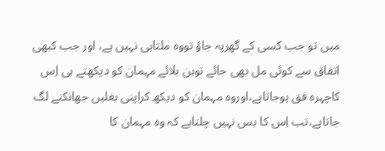میں تو جب کسی کے گھرپہ جاؤ تووہ ملتاہی نہیں ہے، اور جب کبھی اتفاق سے کوئی مل بھی جائے توبن بلائے مہمان کو دیکھتے ہی اِس کاچہرہ فق ہوجاتاہے،اوروہ مہمان کو دیکھ کراپنی بغلیں جھانکنے لگ جاتاہے،تب اِس کا بس نہیں چلتاہے کہ وہ مہمان کا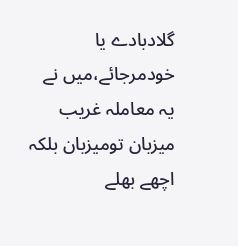گلادبادے یا خودمرجائے،میں نے یہ معاملہ غریب میزبان تومیزبان بلکہ اچھے بھلے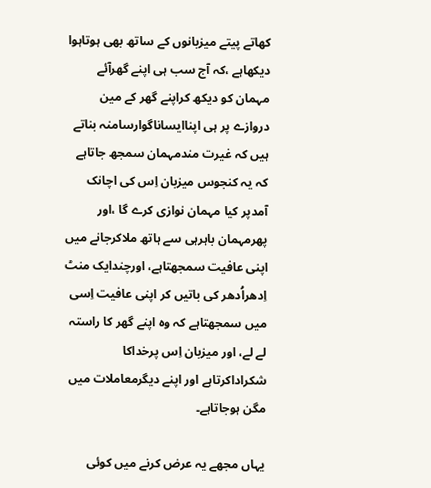کھاتے پیتے میزبانوں کے ساتھ بھی ہوتاہوا دیکھاہے ،کہ آج سب ہی اپنے گھرآئے مہمان کو دیکھ کراپنے گھر کے مین دروازے پر ہی اپناایساناگوارسامنہ بناتے ہیں کہ غیرت مندمہمان سمجھ جاتاہے کہ یہ کنجوس میزبان اِس کی اچانک آمدپر کیا مہمان نوازی کرے گا ،اور پھرمہمان باہرہی سے ہاتھ ملاکرجانے میں اپنی عافیت سمجھتاہے، اورچندایک منٹ اِدھراُدھر کی باتیں کر اپنی عافیت اِسی میں سمجھتاہے کہ وہ اپنے گھر کا راستہ لے لے، اور میزبان اِس پرخداکا شکراداکرتاہے اور اپنے دیگرمعاملات میں مگن ہوجاتاہے۔

یہاں مجھے یہ عرض کرنے میں کوئی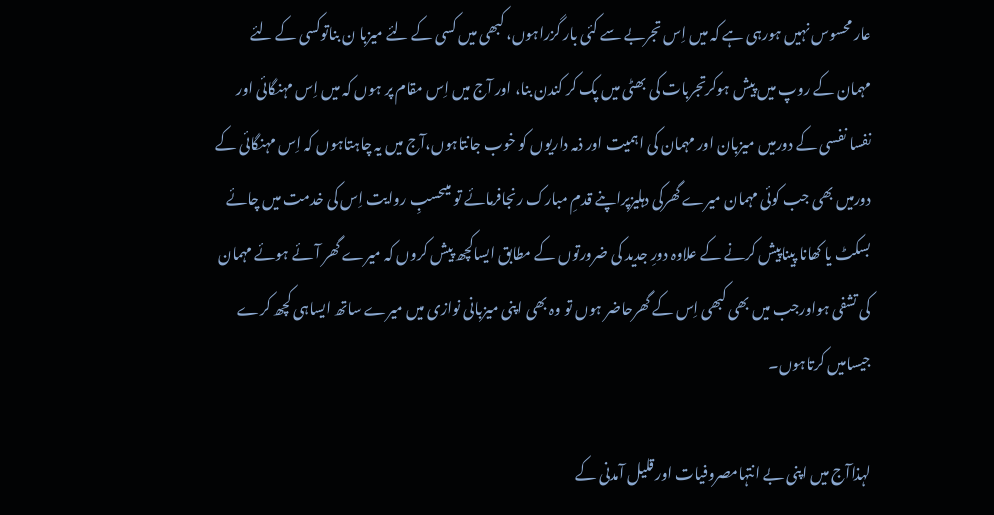عار محسوس نہیں ہورہی ہے کہ میں اِس تجربے سے کئی بار گزراہوں، کبھی میں کسی کے لئے میزبا ن بناتوکسی کے لئے مہمان کے روپ میں پیش ہوکرتجربات کی بھٹی میں پک کر کندن بنا، اور آج میں اِس مقام پر ہوں کہ میں اِس مہنگائی اور نفسا نفسی کے دورمیں میزبان اور مہمان کی اہمیت اور ذمہ داریوں کو خوب جانتاہوں،آج میں یہ چاہتاہوں کہ اِس مہنگائی کے دورمیں بھی جب کوئی مہمان میرے گھرکی دہلیزپراپنے قدمِ مبارک رنجافرمائے تو میںحسبِ روایت اِس کی خدمت میں چائے بسکٹ یا کھانا پیناپیش کرنے کے علاوہ دورِ جدید کی ضرورتوں کے مطابق ایساکچھ پیش کروں کہ میرے گھر آئے ہوئے مہمان کی تشفی ہواورجب میں بھی کبھی اِس کے گھرحاضر ہوں تو وہ بھی اپنی میزبانی نوازی میں میرے ساتھ ایساہی کچھ کرے جیسامیں کرتاہوں۔

لہذاآج میں اپنی بے انتہامصروفیات اور قلیل آمدنی کے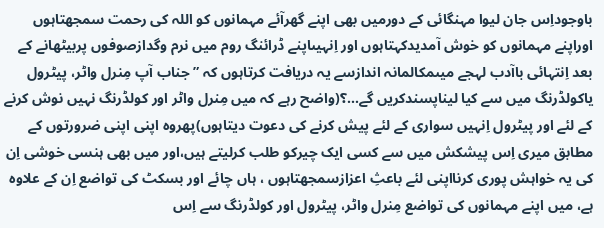باوجوداِس جان لیوا مہنگائی کے دورمیں بھی اپنے گھرآئے مہمانوں کو اللہ کی رحمت سمجھتاہوں اوراپنے مہمانوں کو خوش آمدیدکہتاہوں اور اِنہیںاپنے ڈرائنگ روم میں نرم وگدازصوفوں پربیٹھانے کے بعد اِنتہائی باآدب لہجے میںمکالمانہ اندازسے یہ دریافت کرتاہوں کہ ” جناب آپ مِنرل واٹر، پیٹرول یاکولڈرنگ میں سے کیا لیناپسندکریں گے...؟(واضح رہے کہ میں مِنرل واٹر اور کولڈرنگ نہیں نوش کرنے کے لئے اور پیٹرول اِنہیں سواری کے لئے پیش کرنے کی دعوت دیتاہوں)پھروہ اپنی اپنی ضرورتوں کے مطابق میری اِس پیشکش میں سے کسی ایک چیرکو طلب کرلیتے ہیں،اور میں بھی ہنسی خوشی اِن کی یہ خواہش پوری کرنااپنی لئے باعثِ اعزازسمجھتاہوں ، ہاں چائے اور بسکٹ کی تواضع اِن کے علاوہ ہے، میں اپنے مہمانوں کی تواضع مِنرل واٹر، پیٹرول اور کولڈرنگ سے اِس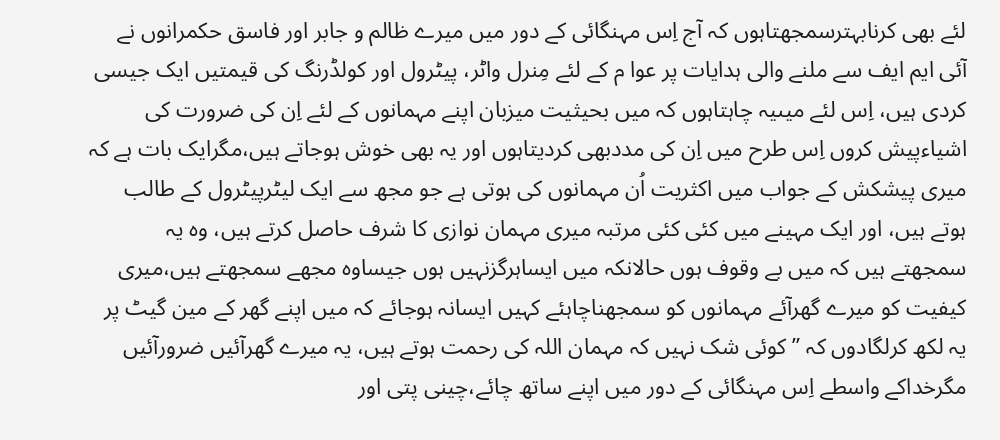لئے بھی کرنابہترسمجھتاہوں کہ آج اِس مہنگائی کے دور میں میرے ظالم و جابر اور فاسق حکمرانوں نے آئی ایم ایف سے ملنے والی ہدایات پر عوا م کے لئے مِنرل واٹر، پیٹرول اور کولڈرنگ کی قیمتیں ایک جیسی کردی ہیں، اِس لئے میںیہ چاہتاہوں کہ میں بحیثیت میزبان اپنے مہمانوں کے لئے اِن کی ضرورت کی اشیاءپیش کروں اِس طرح میں اِن کی مددبھی کردیتاہوں اور یہ بھی خوش ہوجاتے ہیں،مگرایک بات ہے کہ میری پیشکش کے جواب میں اکثریت اُن مہمانوں کی ہوتی ہے جو مجھ سے ایک لیٹرپیٹرول کے طالب ہوتے ہیں، اور ایک مہینے میں کئی کئی مرتبہ میری مہمان نوازی کا شرف حاصل کرتے ہیں، وہ یہ سمجھتے ہیں کہ میں بے وقوف ہوں حالانکہ میں ایساہرگزنہیں ہوں جیساوہ مجھے سمجھتے ہیں،میری کیفیت کو میرے گھرآئے مہمانوں کو سمجھناچاہئے کہیں ایسانہ ہوجائے کہ میں اپنے گھر کے مین گیٹ پر یہ لکھ کرلگادوں کہ ”کوئی شک نہیں کہ مہمان اللہ کی رحمت ہوتے ہیں، یہ میرے گھرآئیں ضرورآئیں مگرخداکے واسطے اِس مہنگائی کے دور میں اپنے ساتھ چائے،چینی پتی اور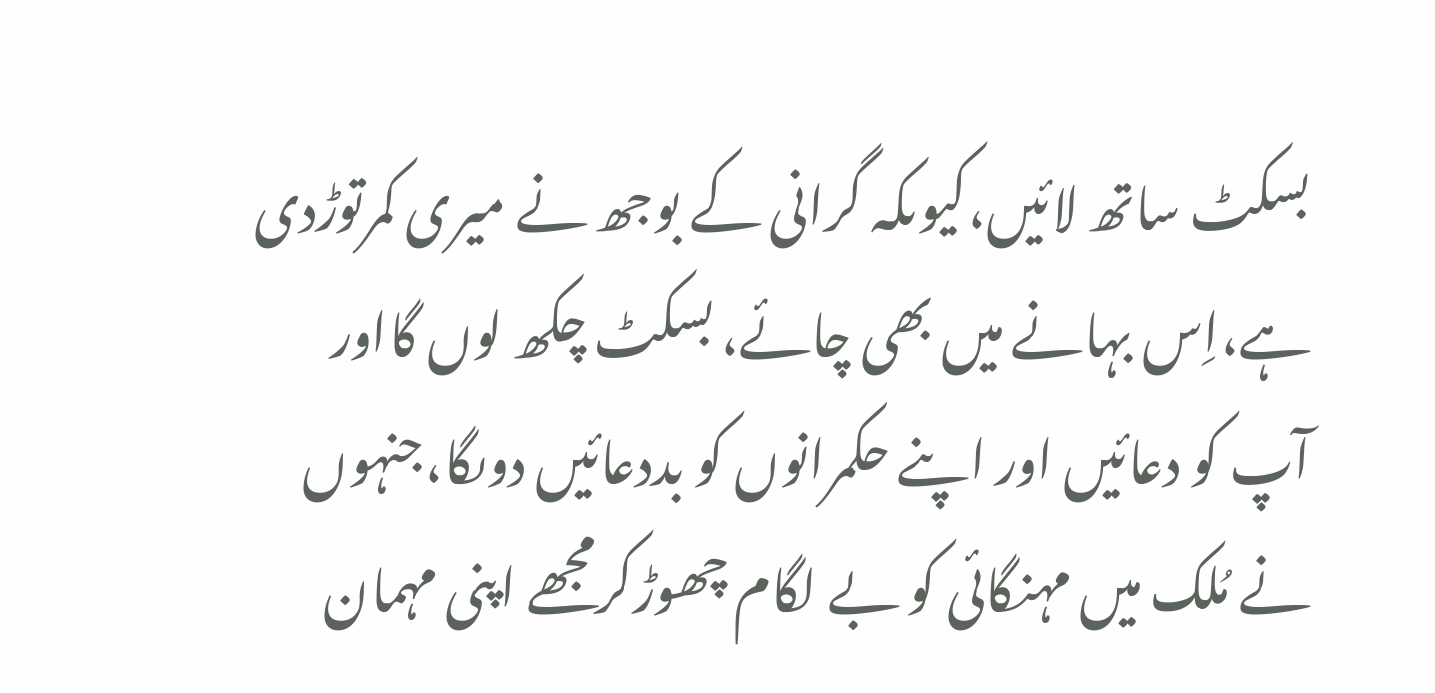بسکٹ ساتھ لائیں،کیوںکہ گرانی کے بوجھ نے میری کمرتوڑدی ہے،اِس بہانے میں بھی چائے، بسکٹ چکھ لوں گااور آپ کو دعائیں اور اپنے حکمرانوں کو بددعائیں دوںگا،جنہوں نے مُلک میں مہنگائی کو بے لگام چھوڑکرمجھے اپنی مہمان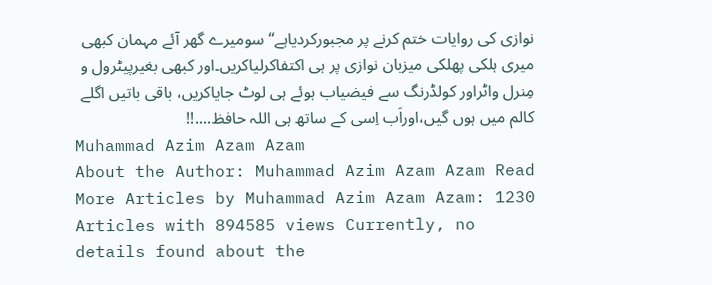نوازی کی روایات ختم کرنے پر مجبورکردیاہے“ سومیرے گھر آئے مہمان کبھی میری ہلکی پھلکی میزبان نوازی پر ہی اکتفاکرلیاکریں۔اور کبھی بغیرپیٹرول و مِنرل واٹراور کولڈرنگ سے فیضیاب ہوئے ہی لوٹ جایاکریں، باقی باتیں اگلے کالم میں ہوں گیں،اوراَب اِسی کے ساتھ ہی اللہ حافظ....!!
Muhammad Azim Azam Azam
About the Author: Muhammad Azim Azam Azam Read More Articles by Muhammad Azim Azam Azam: 1230 Articles with 894585 views Currently, no details found about the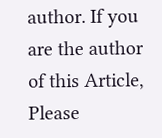author. If you are the author of this Article, Please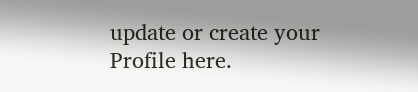update or create your Profile here.